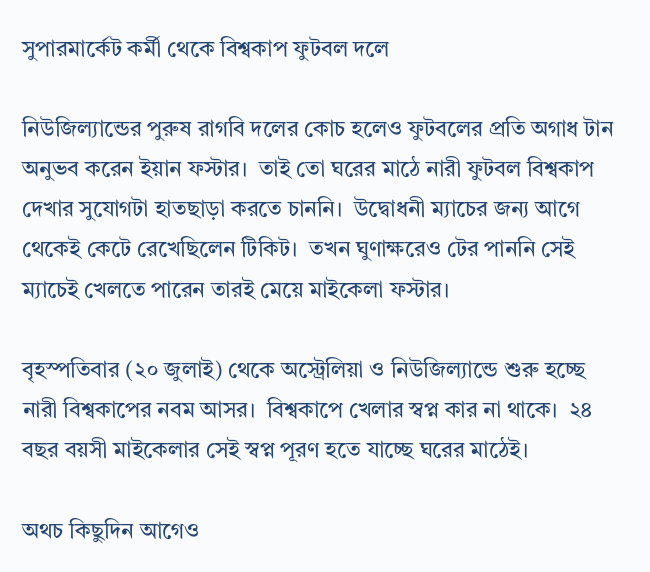সুপারমার্কেট কর্মী থেকে বিশ্বকাপ ফুটবল দলে

নিউজিল্যান্ডের পুরুষ রাগবি দলের কোচ হলেও ফুটবলের প্রতি অগাধ টান অনুভব করেন ইয়ান ফস্টার।  তাই তো ঘরের মাঠে নারী ফুটবল বিশ্বকাপ দেখার সুযোগটা হাতছাড়া করতে চাননি।  উদ্বোধনী ম্যাচের জন্য আগে থেকেই কেটে রেখেছিলেন টিকিট।  তখন ঘুণাক্ষরেও টের পাননি সেই ম্যাচেই খেলতে পারেন তারই মেয়ে মাইকেলা ফস্টার।

বৃহস্পতিবার (২০ জুলাই) থেকে অস্ট্রেলিয়া ও নিউজিল্যান্ডে শুরু হচ্ছে নারী বিশ্বকাপের নবম আসর।  বিশ্বকাপে খেলার স্বপ্ন কার না থাকে।  ২৪ বছর বয়সী মাইকেলার সেই স্বপ্ন পূরণ হতে যাচ্ছে ঘরের মাঠেই।

অথচ কিছুদিন আগেও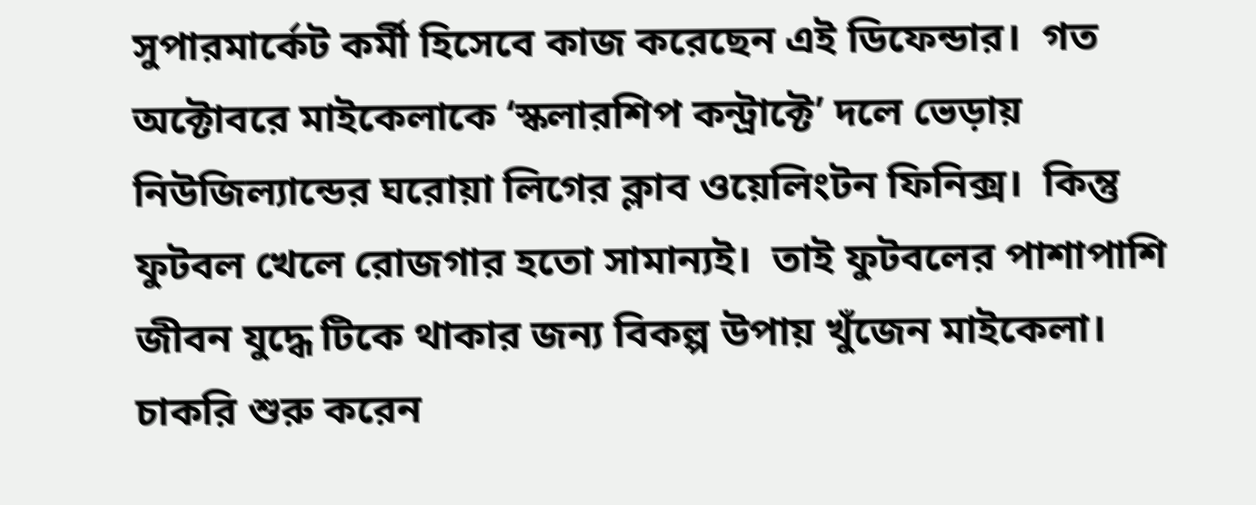সুপারমার্কেট কর্মী হিসেবে কাজ করেছেন এই ডিফেন্ডার।  গত অক্টোবরে মাইকেলাকে ‘স্কলারশিপ কন্ট্রাক্টে’ দলে ভেড়ায় নিউজিল্যান্ডের ঘরোয়া লিগের ক্লাব ওয়েলিংটন ফিনিক্স।  কিন্তু ফুটবল খেলে রোজগার হতো সামান্যই।  তাই ফুটবলের পাশাপাশি জীবন যুদ্ধে টিকে থাকার জন্য বিকল্প উপায় খুঁজেন মাইকেলা।  চাকরি শুরু করেন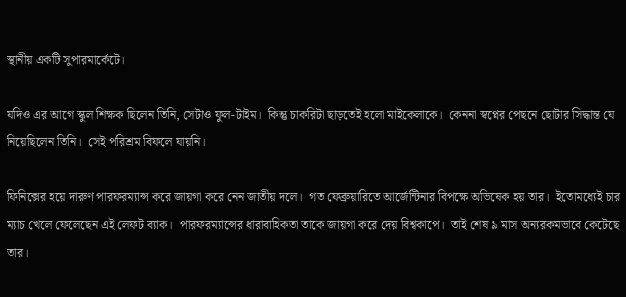স্থানীয় একটি সুপারমার্কেটে।

যদিও এর আগে স্কুল শিক্ষক ছিলেন তিনি, সেটাও ফুল-টাইম।  কিন্তু চাকরিটা ছাড়তেই হলো মাইকেলাকে।  কেননা স্বপ্নের পেছনে ছোটার সিদ্ধান্ত যে নিয়েছিলেন তিনি।  সেই পরিশ্রম বিফলে যায়নি।

ফিনিক্সের হয়ে দারুণ পারফরম্যান্স করে জায়গা করে নেন জাতীয় দলে।  গত ফেব্রুয়ারিতে আর্জেন্টিনার বিপক্ষে অভিষেক হয় তার।  ইতোমধ্যেই চার ম্যাচ খেলে ফেলেছেন এই লেফট ব্যাক।  পারফরম্যান্সের ধারাবাহিকতা তাকে জায়গা করে দেয় বিশ্বকাপে।  তাই শেষ ৯ মাস অন্যরকমভাবে কেটেছে তার।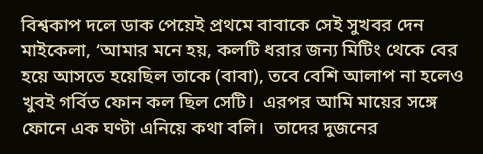বিশ্বকাপ দলে ডাক পেয়েই প্রথমে বাবাকে সেই সুখবর দেন মাইকেলা, ‘আমার মনে হয়, কলটি ধরার জন্য মিটিং থেকে বের হয়ে আসতে হয়েছিল তাকে (বাবা), তবে বেশি আলাপ না হলেও খুবই গর্বিত ফোন কল ছিল সেটি।  এরপর আমি মায়ের সঙ্গে ফোনে এক ঘণ্টা এনিয়ে কথা বলি।  তাদের দুজনের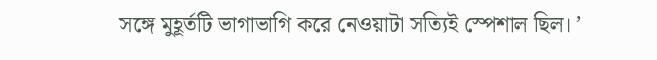সঙ্গে মুহূর্তটি ভাগাভাগি করে নেওয়াটা সত্যিই স্পেশাল ছিল। ’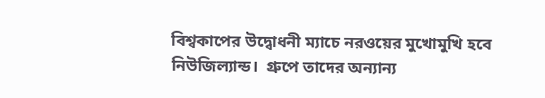বিশ্বকাপের উদ্বোধনী ম্যাচে নরওয়ের মুখোমুখি হবে নিউজিল্যান্ড।  গ্রুপে তাদের অন্যান্য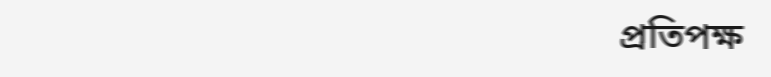প্রতিপক্ষ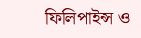ফিলিপাইন্স ও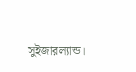সুইজারল্যান্ড।